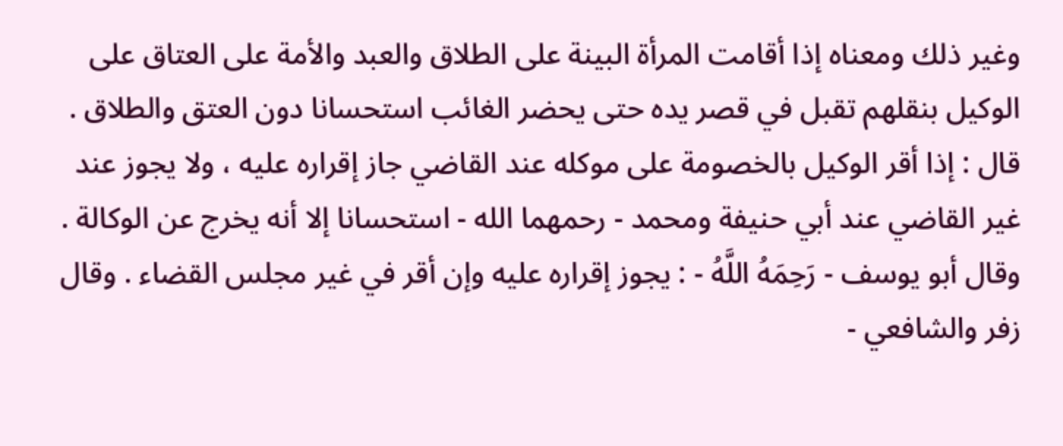وغير ذلك ومعناه إذا أقامت المرأة البينة على الطلاق والعبد والأمة على العتاق على الوكيل بنقلهم تقبل في قصر يده حتى يحضر الغائب استحسانا دون العتق والطلاق .
قال : إذا أقر الوكيل بالخصومة على موكله عند القاضي جاز إقراره عليه ، ولا يجوز عند غير القاضي عند أبي حنيفة ومحمد - رحمهما الله - استحسانا إلا أنه يخرج عن الوكالة . وقال أبو يوسف - رَحِمَهُ اللَّهُ - : يجوز إقراره عليه وإن أقر في غير مجلس القضاء . وقال زفر والشافعي -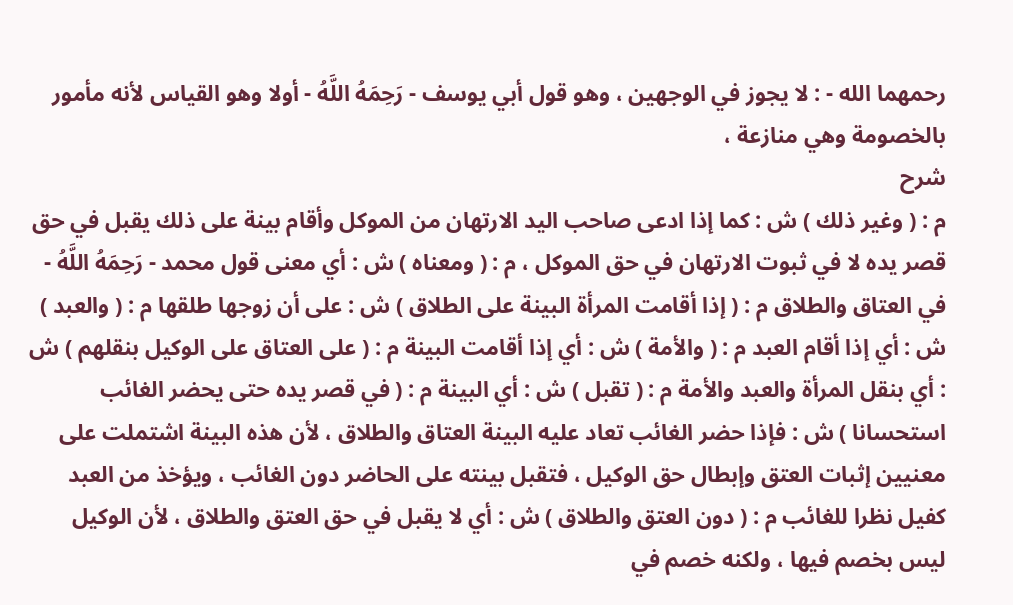رحمهما الله - : لا يجوز في الوجهين ، وهو قول أبي يوسف - رَحِمَهُ اللَّهُ - أولا وهو القياس لأنه مأمور بالخصومة وهي منازعة ،
شرح
م : ( وغير ذلك ) ش : كما إذا ادعى صاحب اليد الارتهان من الموكل وأقام بينة على ذلك يقبل في حق قصر يده لا في ثبوت الارتهان في حق الموكل ، م : ( ومعناه ) ش : أي معنى قول محمد - رَحِمَهُ اللَّهُ - في العتاق والطلاق م : ( إذا أقامت المرأة البينة على الطلاق ) ش : على أن زوجها طلقها م : ( والعبد ) ش : أي إذا أقام العبد م : ( والأمة ) ش : أي إذا أقامت البينة م : ( على العتاق على الوكيل بنقلهم ) ش : أي بنقل المرأة والعبد والأمة م : ( تقبل ) ش : أي البينة م : ( في قصر يده حتى يحضر الغائب استحسانا ) ش : فإذا حضر الغائب تعاد عليه البينة العتاق والطلاق ، لأن هذه البينة اشتملت على معنيين إثبات العتق وإبطال حق الوكيل ، فتقبل بينته على الحاضر دون الغائب ، ويؤخذ من العبد كفيل نظرا للغائب م : ( دون العتق والطلاق ) ش : أي لا يقبل في حق العتق والطلاق ، لأن الوكيل ليس بخصم فيها ، ولكنه خصم في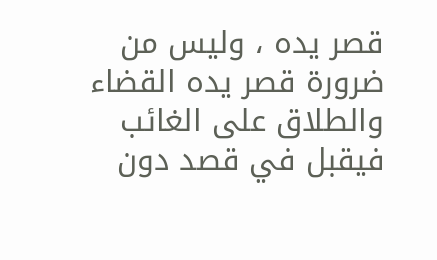قصر يده ، وليس من ضرورة قصر يده القضاء والطلاق على الغائب فيقبل في قصد دون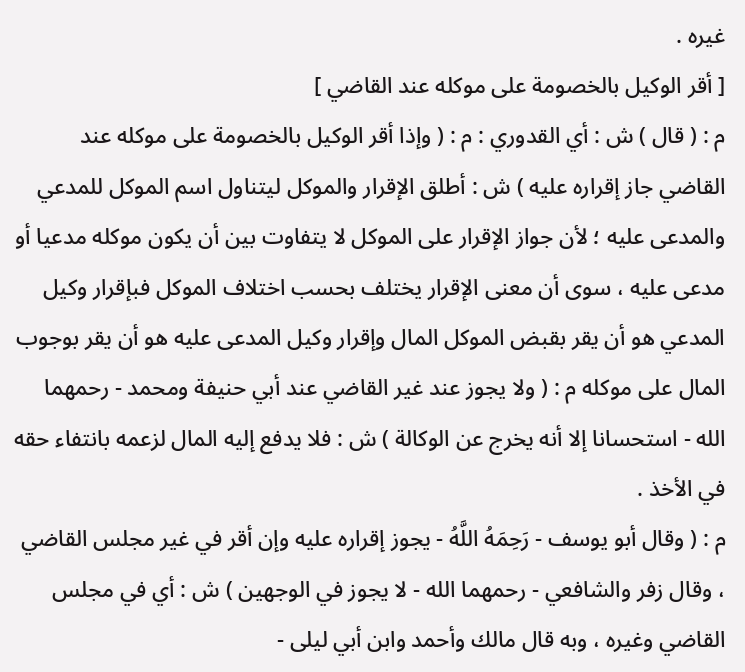غيره .
[ أقر الوكيل بالخصومة على موكله عند القاضي ]
م : ( قال ) ش : أي القدوري : م : ( وإذا أقر الوكيل بالخصومة على موكله عند القاضي جاز إقراره عليه ) ش : أطلق الإقرار والموكل ليتناول اسم الموكل للمدعي والمدعى عليه ؛ لأن جواز الإقرار على الموكل لا يتفاوت بين أن يكون موكله مدعيا أو مدعى عليه ، سوى أن معنى الإقرار يختلف بحسب اختلاف الموكل فبإقرار وكيل المدعي هو أن يقر بقبض الموكل المال وإقرار وكيل المدعى عليه هو أن يقر بوجوب المال على موكله م : ( ولا يجوز عند غير القاضي عند أبي حنيفة ومحمد - رحمهما الله - استحسانا إلا أنه يخرج عن الوكالة ) ش : فلا يدفع إليه المال لزعمه بانتفاء حقه في الأخذ .
م : ( وقال أبو يوسف - رَحِمَهُ اللَّهُ - يجوز إقراره عليه وإن أقر في غير مجلس القاضي ، وقال زفر والشافعي - رحمهما الله - لا يجوز في الوجهين ) ش : أي في مجلس القاضي وغيره ، وبه قال مالك وأحمد وابن أبي ليلى -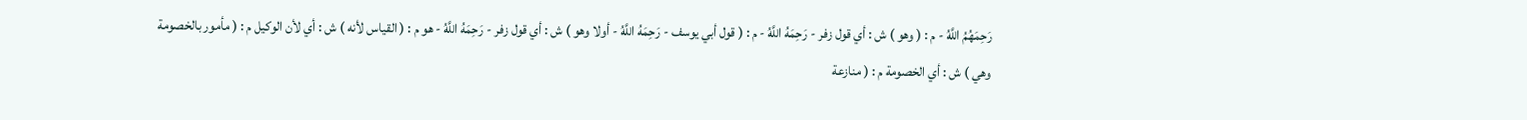رَحِمَهُمُ اللَّهُ - م : ( وهو ) ش : أي قول زفر - رَحِمَهُ اللَّهُ - م : ( قول أبي يوسف - رَحِمَهُ اللَّهُ - أولا وهو ) ش : أي قول زفر - رَحِمَهُ اللَّهُ - هو م : ( القياس لأنه ) ش : أي لأن الوكيل م : ( مأمور بالخصومة وهي ) ش : أي الخصومة م : ( منازعة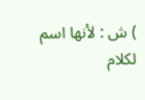) ش : لأنها اسم لكلام